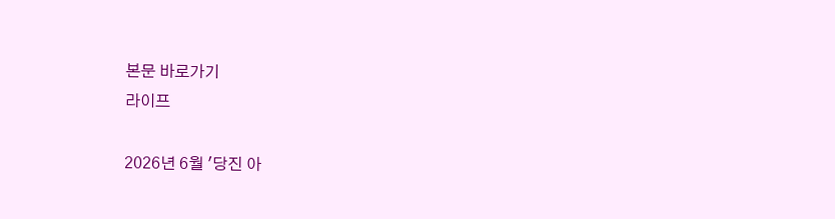본문 바로가기
라이프

2026년 6월 '당진 아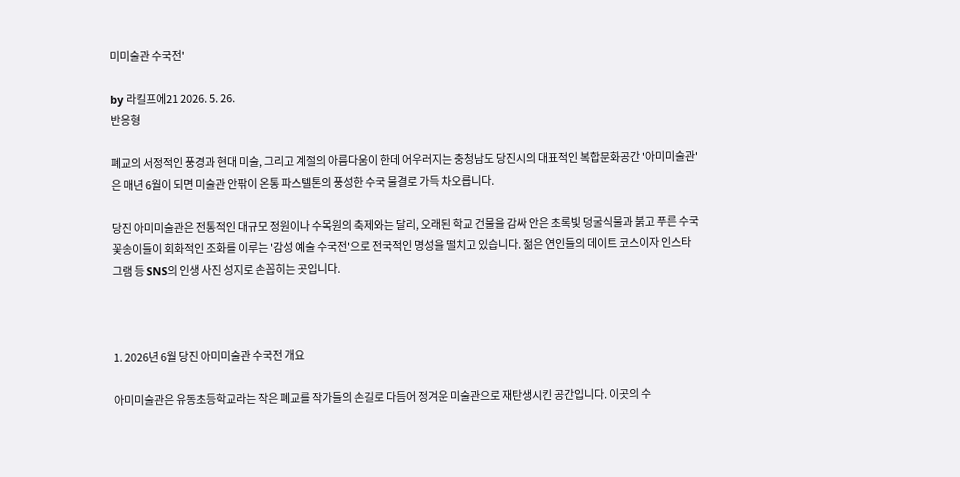미미술관 수국전'

by 라킬프에21 2026. 5. 26.
반응형

폐교의 서정적인 풍경과 현대 미술, 그리고 계절의 아름다움이 한데 어우러지는 충청남도 당진시의 대표적인 복합문화공간 '아미미술관'은 매년 6월이 되면 미술관 안팎이 온통 파스텔톤의 풍성한 수국 물결로 가득 차오릅니다.

당진 아미미술관은 전통적인 대규모 정원이나 수목원의 축제와는 달리, 오래된 학교 건물을 감싸 안은 초록빛 덩굴식물과 붉고 푸른 수국 꽃송이들이 회화적인 조화를 이루는 '감성 예술 수국전'으로 전국적인 명성을 떨치고 있습니다. 젊은 연인들의 데이트 코스이자 인스타그램 등 SNS의 인생 사진 성지로 손꼽히는 곳입니다.



1. 2026년 6월 당진 아미미술관 수국전 개요

아미미술관은 유동초등학교라는 작은 폐교를 작가들의 손길로 다듬어 정겨운 미술관으로 재탄생시킨 공간입니다. 이곳의 수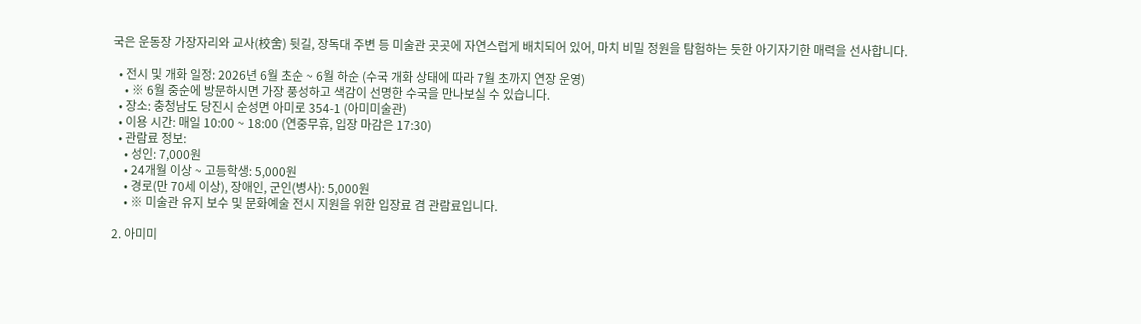국은 운동장 가장자리와 교사(校舍) 뒷길, 장독대 주변 등 미술관 곳곳에 자연스럽게 배치되어 있어, 마치 비밀 정원을 탐험하는 듯한 아기자기한 매력을 선사합니다.

  • 전시 및 개화 일정: 2026년 6월 초순 ~ 6월 하순 (수국 개화 상태에 따라 7월 초까지 연장 운영)
    • ※ 6월 중순에 방문하시면 가장 풍성하고 색감이 선명한 수국을 만나보실 수 있습니다.
  • 장소: 충청남도 당진시 순성면 아미로 354-1 (아미미술관)
  • 이용 시간: 매일 10:00 ~ 18:00 (연중무휴, 입장 마감은 17:30)
  • 관람료 정보:
    • 성인: 7,000원
    • 24개월 이상 ~ 고등학생: 5,000원
    • 경로(만 70세 이상), 장애인, 군인(병사): 5,000원
    • ※ 미술관 유지 보수 및 문화예술 전시 지원을 위한 입장료 겸 관람료입니다.

2. 아미미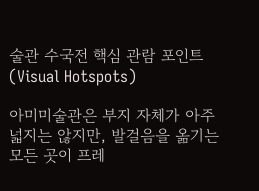술관 수국전 핵심 관람 포인트 (Visual Hotspots)

아미미술관은 부지 자체가 아주 넓지는 않지만, 발걸음을 옮기는 모든 곳이 프레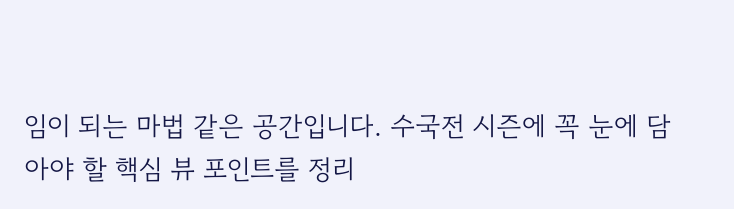임이 되는 마법 같은 공간입니다. 수국전 시즌에 꼭 눈에 담아야 할 핵심 뷰 포인트를 정리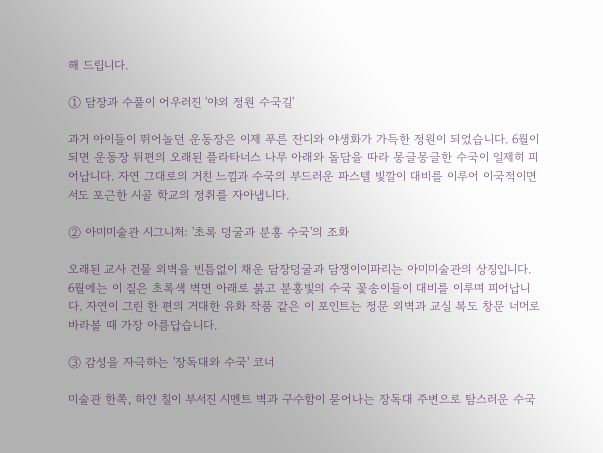해 드립니다.

① 담장과 수풀이 어우러진 '야외 정원 수국길'

과거 아이들이 뛰어놀던 운동장은 이제 푸른 잔디와 야생화가 가득한 정원이 되었습니다. 6월이 되면 운동장 뒤편의 오래된 플라타너스 나무 아래와 돌담을 따라 몽글몽글한 수국이 일제히 피어납니다. 자연 그대로의 거친 느낌과 수국의 부드러운 파스텔 빛깔이 대비를 이루어 이국적이면서도 포근한 시골 학교의 정취를 자아냅니다.

② 아미미술관 시그니처: '초록 덩굴과 분홍 수국'의 조화

오래된 교사 건물 외벽을 빈틈없이 채운 담장덩굴과 담쟁이이파리는 아미미술관의 상징입니다. 6월에는 이 짙은 초록색 벽면 아래로 붉고 분홍빛의 수국 꽃송이들이 대비를 이루며 피어납니다. 자연이 그린 한 편의 거대한 유화 작품 같은 이 포인트는 정문 외벽과 교실 복도 창문 너머로 바라볼 때 가장 아름답습니다.

③ 감성을 자극하는 '장독대와 수국' 코너

미술관 한쪽, 하얀 칠이 부서진 시멘트 벽과 구수함이 묻어나는 장독대 주변으로 탐스러운 수국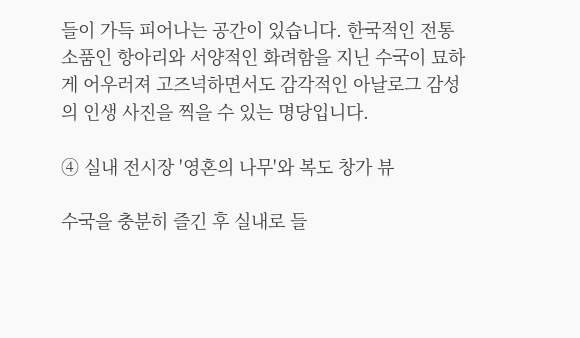들이 가득 피어나는 공간이 있습니다. 한국적인 전통 소품인 항아리와 서양적인 화려함을 지닌 수국이 묘하게 어우러져 고즈넉하면서도 감각적인 아날로그 감성의 인생 사진을 찍을 수 있는 명당입니다.

④ 실내 전시장 '영혼의 나무'와 복도 창가 뷰

수국을 충분히 즐긴 후 실내로 들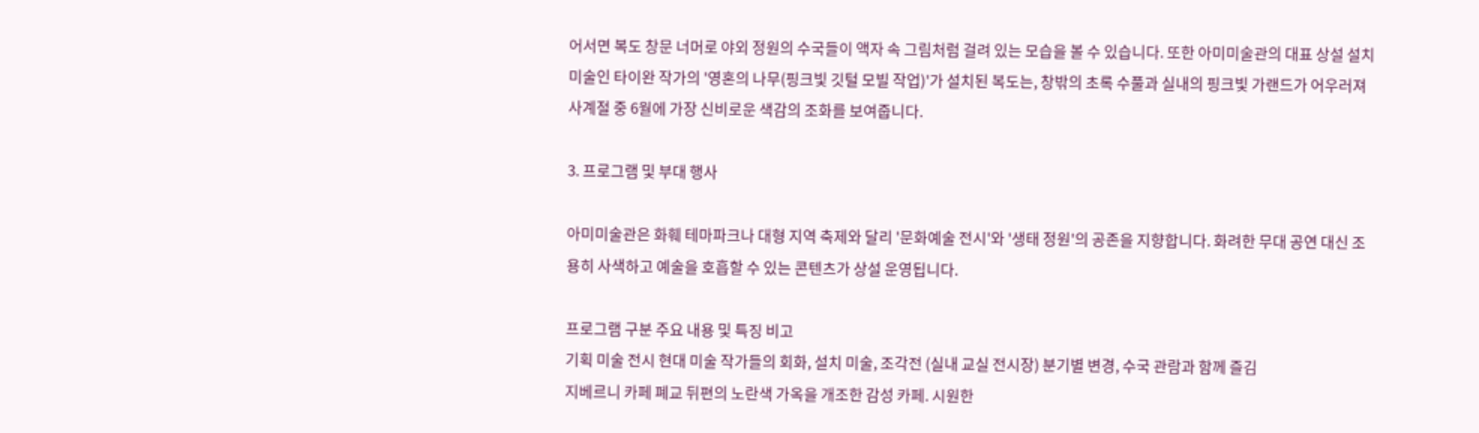어서면 복도 창문 너머로 야외 정원의 수국들이 액자 속 그림처럼 걸려 있는 모습을 볼 수 있습니다. 또한 아미미술관의 대표 상설 설치 미술인 타이완 작가의 '영혼의 나무(핑크빛 깃털 모빌 작업)'가 설치된 복도는, 창밖의 초록 수풀과 실내의 핑크빛 가랜드가 어우러져 사계절 중 6월에 가장 신비로운 색감의 조화를 보여줍니다.

3. 프로그램 및 부대 행사

아미미술관은 화훼 테마파크나 대형 지역 축제와 달리 '문화예술 전시'와 '생태 정원'의 공존을 지향합니다. 화려한 무대 공연 대신 조용히 사색하고 예술을 호흡할 수 있는 콘텐츠가 상설 운영됩니다.

프로그램 구분 주요 내용 및 특징 비고
기획 미술 전시 현대 미술 작가들의 회화, 설치 미술, 조각전 (실내 교실 전시장) 분기별 변경, 수국 관람과 함께 즐김
지베르니 카페 폐교 뒤편의 노란색 가옥을 개조한 감성 카페. 시원한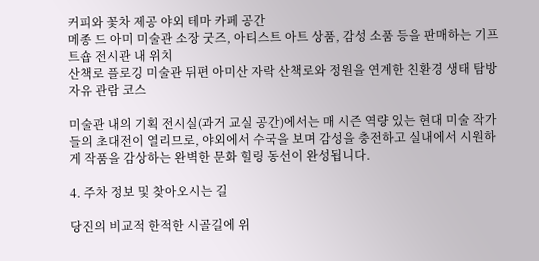커피와 꽃차 제공 야외 테마 카페 공간
메종 드 아미 미술관 소장 굿즈, 아티스트 아트 상품, 감성 소품 등을 판매하는 기프트숍 전시관 내 위치
산책로 플로깅 미술관 뒤편 아미산 자락 산책로와 정원을 연계한 친환경 생태 탐방 자유 관람 코스

미술관 내의 기획 전시실(과거 교실 공간)에서는 매 시즌 역량 있는 현대 미술 작가들의 초대전이 열리므로, 야외에서 수국을 보며 감성을 충전하고 실내에서 시원하게 작품을 감상하는 완벽한 문화 힐링 동선이 완성됩니다.

4. 주차 정보 및 찾아오시는 길

당진의 비교적 한적한 시골길에 위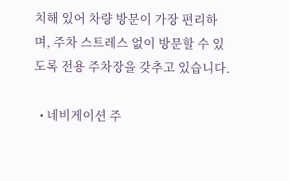치해 있어 차량 방문이 가장 편리하며, 주차 스트레스 없이 방문할 수 있도록 전용 주차장을 갖추고 있습니다.

  • 네비게이션 주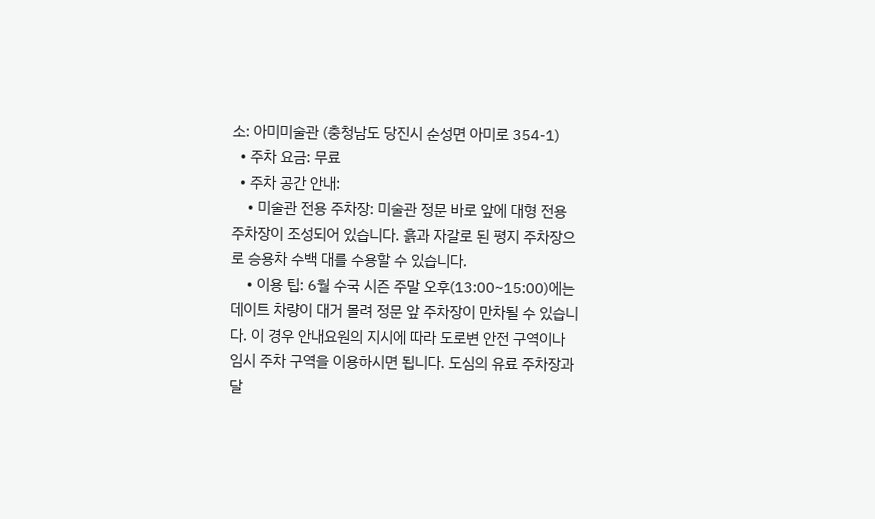소: 아미미술관 (충청남도 당진시 순성면 아미로 354-1)
  • 주차 요금: 무료
  • 주차 공간 안내:
    • 미술관 전용 주차장: 미술관 정문 바로 앞에 대형 전용 주차장이 조성되어 있습니다. 흙과 자갈로 된 평지 주차장으로 승용차 수백 대를 수용할 수 있습니다.
    • 이용 팁: 6월 수국 시즌 주말 오후(13:00~15:00)에는 데이트 차량이 대거 몰려 정문 앞 주차장이 만차될 수 있습니다. 이 경우 안내요원의 지시에 따라 도로변 안전 구역이나 임시 주차 구역을 이용하시면 됩니다. 도심의 유료 주차장과 달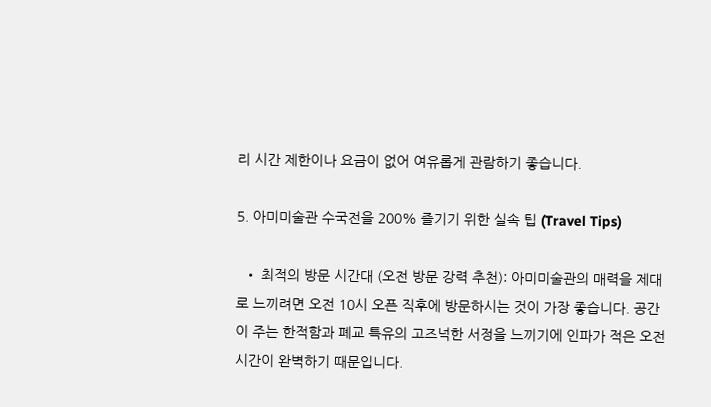리 시간 제한이나 요금이 없어 여유롭게 관람하기 좋습니다.

5. 아미미술관 수국전을 200% 즐기기 위한 실속 팁 (Travel Tips)

  • 최적의 방문 시간대 (오전 방문 강력 추천): 아미미술관의 매력을 제대로 느끼려면 오전 10시 오픈 직후에 방문하시는 것이 가장 좋습니다. 공간이 주는 한적함과 폐교 특유의 고즈넉한 서정을 느끼기에 인파가 적은 오전 시간이 완벽하기 때문입니다.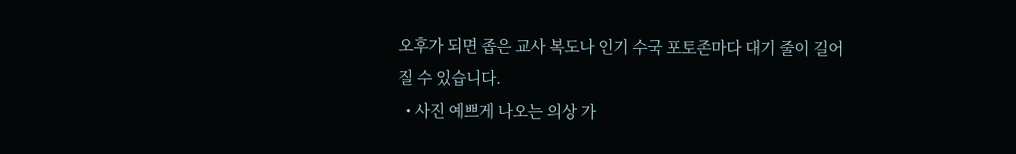오후가 되면 좁은 교사 복도나 인기 수국 포토존마다 대기 줄이 길어질 수 있습니다.
  • 사진 예쁘게 나오는 의상 가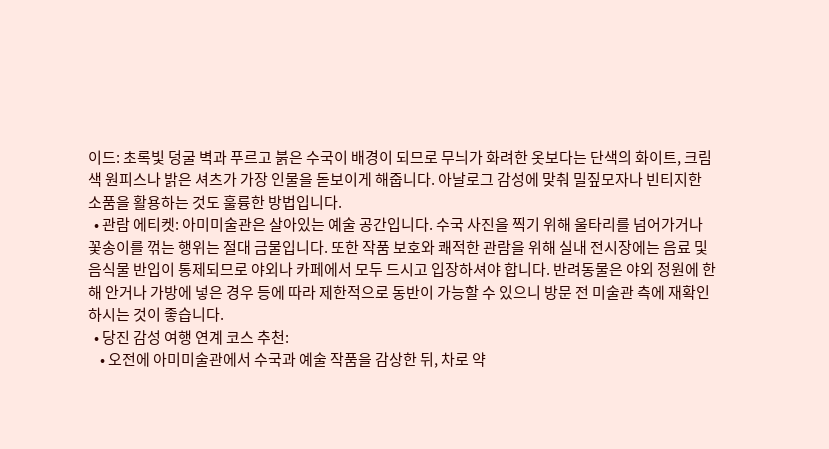이드: 초록빛 덩굴 벽과 푸르고 붉은 수국이 배경이 되므로 무늬가 화려한 옷보다는 단색의 화이트, 크림색 원피스나 밝은 셔츠가 가장 인물을 돋보이게 해줍니다. 아날로그 감성에 맞춰 밀짚모자나 빈티지한 소품을 활용하는 것도 훌륭한 방법입니다.
  • 관람 에티켓: 아미미술관은 살아있는 예술 공간입니다. 수국 사진을 찍기 위해 울타리를 넘어가거나 꽃송이를 꺾는 행위는 절대 금물입니다. 또한 작품 보호와 쾌적한 관람을 위해 실내 전시장에는 음료 및 음식물 반입이 통제되므로 야외나 카페에서 모두 드시고 입장하셔야 합니다. 반려동물은 야외 정원에 한해 안거나 가방에 넣은 경우 등에 따라 제한적으로 동반이 가능할 수 있으니 방문 전 미술관 측에 재확인하시는 것이 좋습니다.
  • 당진 감성 여행 연계 코스 추천:
    • 오전에 아미미술관에서 수국과 예술 작품을 감상한 뒤, 차로 약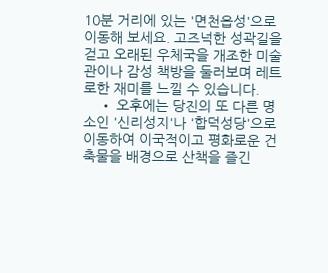10분 거리에 있는 '면천읍성'으로 이동해 보세요. 고즈넉한 성곽길을 걷고 오래된 우체국을 개조한 미술관이나 감성 책방을 둘러보며 레트로한 재미를 느낄 수 있습니다.
    • 오후에는 당진의 또 다른 명소인 '신리성지'나 '합덕성당'으로 이동하여 이국적이고 평화로운 건축물을 배경으로 산책을 즐긴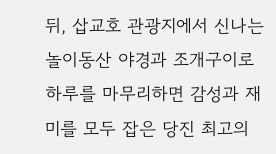뒤, 삽교호 관광지에서 신나는 놀이동산 야경과 조개구이로 하루를 마무리하면 감성과 재미를 모두 잡은 당진 최고의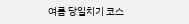여름 당일치기 코스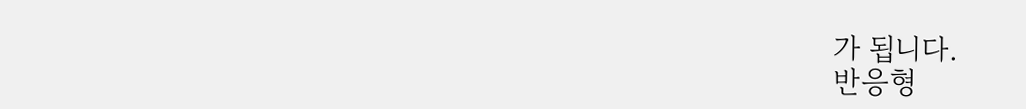가 됩니다.
반응형